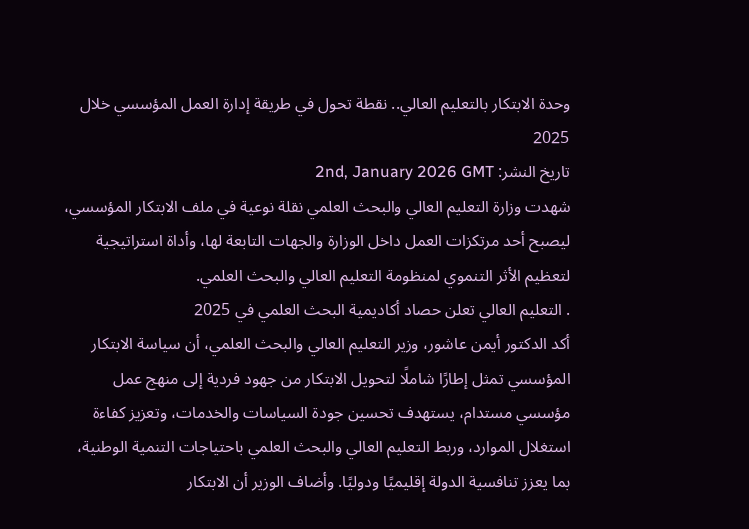وحدة الابتكار بالتعليم العالي.. نقطة تحول في طريقة إدارة العمل المؤسسي خلال 2025
تاريخ النشر: 2nd, January 2026 GMT
شهدت وزارة التعليم العالي والبحث العلمي نقلة نوعية في ملف الابتكار المؤسسي، ليصبح أحد مرتكزات العمل داخل الوزارة والجهات التابعة لها، وأداة استراتيجية لتعظيم الأثر التنموي لمنظومة التعليم العالي والبحث العلمي.
. التعليم العالي تعلن حصاد أكاديمية البحث العلمي في 2025
أكد الدكتور أيمن عاشور، وزير التعليم العالي والبحث العلمي، أن سياسة الابتكار المؤسسي تمثل إطارًا شاملًا لتحويل الابتكار من جهود فردية إلى منهج عمل مؤسسي مستدام، يستهدف تحسين جودة السياسات والخدمات، وتعزيز كفاءة استغلال الموارد، وربط التعليم العالي والبحث العلمي باحتياجات التنمية الوطنية، بما يعزز تنافسية الدولة إقليميًا ودوليًا. وأضاف الوزير أن الابتكار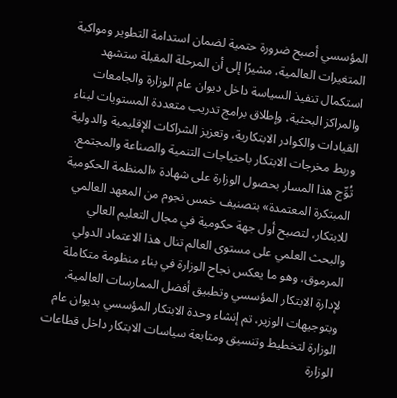المؤسسي أصبح ضرورة حتمية لضمان استدامة التطوير ومواكبة المتغيرات العالمية، مشيرًا إلى أن المرحلة المقبلة ستشهد استكمال تنفيذ السياسة داخل ديوان عام الوزارة والجامعات والمراكز البحثية، وإطلاق برامج تدريب متعددة المستويات لبناء القيادات والكوادر الابتكارية، وتعزيز الشراكات الإقليمية والدولية وربط مخرجات الابتكار باحتياجات التنمية والصناعة والمجتمع.
تُوِّج هذا المسار بحصول الوزارة على شهادة «المنظمة الحكومية المبتكرة المعتمدة» بتصنيف خمس نجوم من المعهد العالمي للابتكار، لتصبح أول جهة حكومية في مجال التعليم العالي والبحث العلمي على مستوى العالم تنال هذا الاعتماد الدولي المرموق، وهو ما يعكس نجاح الوزارة في بناء منظومة متكاملة لإدارة الابتكار المؤسسي وتطبيق أفضل الممارسات العالمية.
وبتوجيهات الوزير، تم إنشاء وحدة الابتكار المؤسسي بديوان عام الوزارة لتخطيط وتنسيق ومتابعة سياسات الابتكار داخل قطاعات الوزارة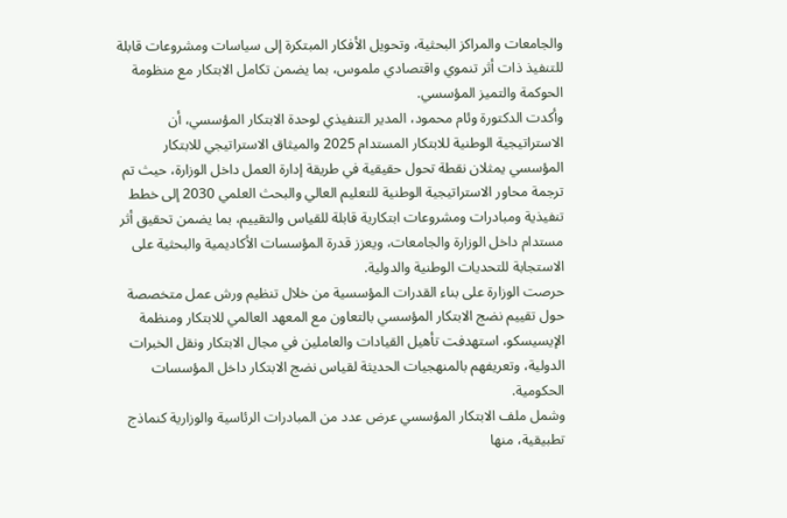والجامعات والمراكز البحثية، وتحويل الأفكار المبتكرة إلى سياسات ومشروعات قابلة للتنفيذ ذات أثر تنموي واقتصادي ملموس، بما يضمن تكامل الابتكار مع منظومة الحوكمة والتميز المؤسسي.
وأكدت الدكتورة وئام محمود، المدير التنفيذي لوحدة الابتكار المؤسسي، أن الاستراتيجية الوطنية للابتكار المستدام 2025 والميثاق الاستراتيجي للابتكار المؤسسي يمثلان نقطة تحول حقيقية في طريقة إدارة العمل داخل الوزارة، حيث تم ترجمة محاور الاستراتيجية الوطنية للتعليم العالي والبحث العلمي 2030 إلى خطط تنفيذية ومبادرات ومشروعات ابتكارية قابلة للقياس والتقييم، بما يضمن تحقيق أثر مستدام داخل الوزارة والجامعات، ويعزز قدرة المؤسسات الأكاديمية والبحثية على الاستجابة للتحديات الوطنية والدولية.
حرصت الوزارة على بناء القدرات المؤسسية من خلال تنظيم ورش عمل متخصصة حول تقييم نضج الابتكار المؤسسي بالتعاون مع المعهد العالمي للابتكار ومنظمة الإيسيسكو، استهدفت تأهيل القيادات والعاملين في مجال الابتكار ونقل الخبرات الدولية، وتعريفهم بالمنهجيات الحديثة لقياس نضج الابتكار داخل المؤسسات الحكومية.
وشمل ملف الابتكار المؤسسي عرض عدد من المبادرات الرئاسية والوزارية كنماذج تطبيقية، منها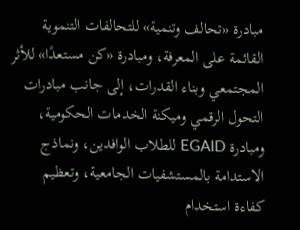مبادرة «تحالف وتنمية» للتحالفات التنموية القائمة على المعرفة، ومبادرة «كن مستعدًا» للأثر المجتمعي وبناء القدرات، إلى جانب مبادرات التحول الرقمي وميكنة الخدمات الحكومية، ومبادرة EGAID للطلاب الوافدين، ونماذج الاستدامة بالمستشفيات الجامعية، وتعظيم كفاءة استخدام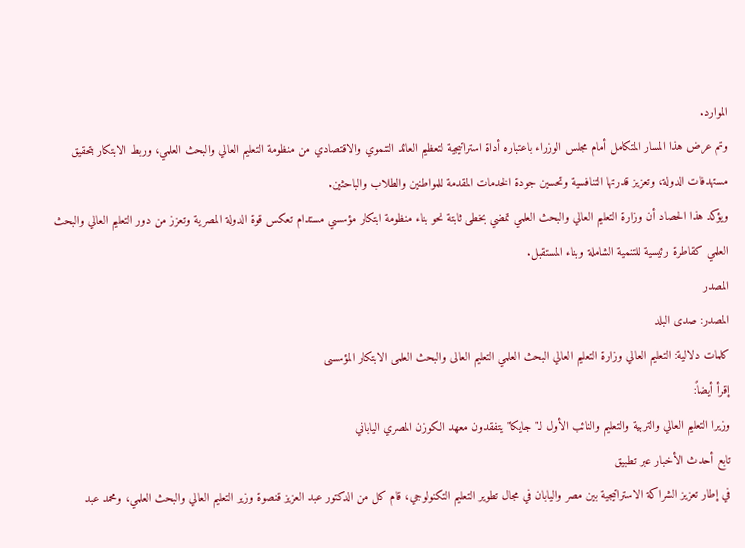الموارد.
وتم عرض هذا المسار المتكامل أمام مجلس الوزراء باعتباره أداة استراتيجية لتعظيم العائد التنموي والاقتصادي من منظومة التعليم العالي والبحث العلمي، وربط الابتكار بتحقيق مستهدفات الدولة، وتعزيز قدرتها التنافسية وتحسين جودة الخدمات المقدمة للمواطنين والطلاب والباحثين.
ويؤكد هذا الحصاد أن وزارة التعليم العالي والبحث العلمي تمضي بخطى ثابتة نحو بناء منظومة ابتكار مؤسسي مستدام تعكس قوة الدولة المصرية وتعزز من دور التعليم العالي والبحث العلمي كقاطرة رئيسية للتنمية الشاملة وبناء المستقبل.
المصدر
المصدر: صدى البلد
كلمات دلالية: التعليم العالي وزارة التعليم العالي البحث العلمي التعلیم العالی والبحث العلمی الابتکار المؤسسی
إقرأ أيضاً:
وزيرا التعليم العالي والتربية والتعليم والنائب الأول لـ"جايكا" يتفقدون معهد الكوزن المصري الياباني
تابع أحدث الأخبار عبر تطبيق
في إطار تعزيز الشراكة الاستراتيجية بين مصر واليابان في مجال تطوير التعليم التكنولوجي، قام كل من الدكتور عبد العزيز قنصوة وزير التعليم العالي والبحث العلمي، ومحمد عبد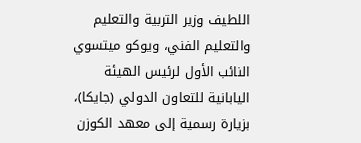اللطيف وزير التربية والتعليم والتعليم الفني، ويوكو ميتسوي النائب الأول لرئيس الهيئة اليابانية للتعاون الدولي (جايكا)، بزيارة رسمية إلى معهد الكوزن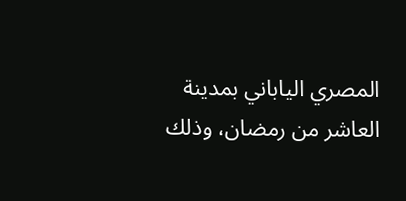المصري الياباني بمدينة العاشر من رمضان، وذلك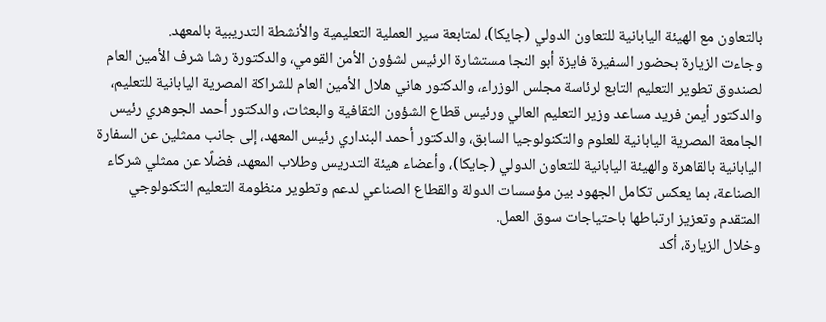بالتعاون مع الهيئة اليابانية للتعاون الدولي (جايكا)، لمتابعة سير العملية التعليمية والأنشطة التدريبية بالمعهد.
وجاءت الزيارة بحضور السفيرة فايزة أبو النجا مستشارة الرئيس لشؤون الأمن القومي، والدكتورة رشا شرف الأمين العام لصندوق تطوير التعليم التابع لرئاسة مجلس الوزراء، والدكتور هاني هلال الأمين العام للشراكة المصرية اليابانية للتعليم، والدكتور أيمن فريد مساعد وزير التعليم العالي ورئيس قطاع الشؤون الثقافية والبعثات، والدكتور أحمد الجوهري رئيس الجامعة المصرية اليابانية للعلوم والتكنولوجيا السابق، والدكتور أحمد البنداري رئيس المعهد، إلى جانب ممثلين عن السفارة اليابانية بالقاهرة والهيئة اليابانية للتعاون الدولي (جايكا)، وأعضاء هيئة التدريس وطلاب المعهد، فضلًا عن ممثلي شركاء الصناعة، بما يعكس تكامل الجهود بين مؤسسات الدولة والقطاع الصناعي لدعم وتطوير منظومة التعليم التكنولوجي المتقدم وتعزيز ارتباطها باحتياجات سوق العمل.
وخلال الزيارة، أكد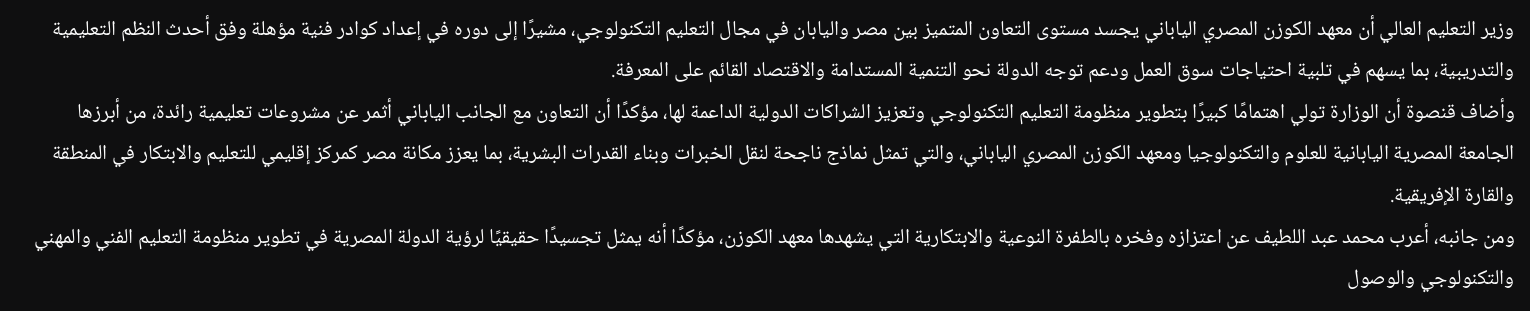وزير التعليم العالي أن معهد الكوزن المصري الياباني يجسد مستوى التعاون المتميز بين مصر واليابان في مجال التعليم التكنولوجي، مشيرًا إلى دوره في إعداد كوادر فنية مؤهلة وفق أحدث النظم التعليمية والتدريبية، بما يسهم في تلبية احتياجات سوق العمل ودعم توجه الدولة نحو التنمية المستدامة والاقتصاد القائم على المعرفة.
وأضاف قنصوة أن الوزارة تولي اهتمامًا كبيرًا بتطوير منظومة التعليم التكنولوجي وتعزيز الشراكات الدولية الداعمة لها، مؤكدًا أن التعاون مع الجانب الياباني أثمر عن مشروعات تعليمية رائدة، من أبرزها الجامعة المصرية اليابانية للعلوم والتكنولوجيا ومعهد الكوزن المصري الياباني، والتي تمثل نماذج ناجحة لنقل الخبرات وبناء القدرات البشرية، بما يعزز مكانة مصر كمركز إقليمي للتعليم والابتكار في المنطقة والقارة الإفريقية.
ومن جانبه، أعرب محمد عبد اللطيف عن اعتزازه وفخره بالطفرة النوعية والابتكارية التي يشهدها معهد الكوزن، مؤكدًا أنه يمثل تجسيدًا حقيقيًا لرؤية الدولة المصرية في تطوير منظومة التعليم الفني والمهني والتكنولوجي والوصول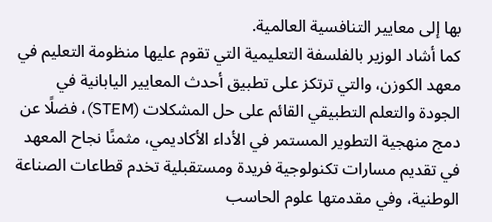بها إلى معايير التنافسية العالمية.
كما أشاد الوزير بالفلسفة التعليمية التي تقوم عليها منظومة التعليم في معهد الكوزن، والتي ترتكز على تطبيق أحدث المعايير اليابانية في الجودة والتعلم التطبيقي القائم على حل المشكلات (STEM)، فضلًا عن دمج منهجية التطوير المستمر في الأداء الأكاديمي، مثمنًا نجاح المعهد في تقديم مسارات تكنولوجية فريدة ومستقبلية تخدم قطاعات الصناعة الوطنية، وفي مقدمتها علوم الحاسب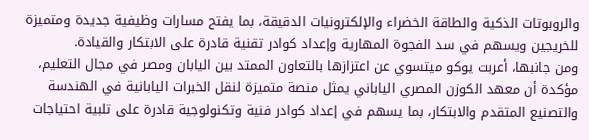والروبوتات الذكية والطاقة الخضراء والإلكترونيات الدقيقة، بما يفتح مسارات وظيفية جديدة ومتميزة للخريجين ويسهم في سد الفجوة المهارية وإعداد كوادر تقنية قادرة على الابتكار والقيادة.
ومن جانبها، أعربت يوكو ميتسوي عن اعتزازها بالتعاون الممتد بين اليابان ومصر في مجال التعليم، مؤكدة أن معهد الكوزن المصري الياباني يمثل منصة متميزة لنقل الخبرات اليابانية في الهندسة والتصنيع المتقدم والابتكار، بما يسهم في إعداد كوادر فنية وتكنولوجية قادرة على تلبية احتياجات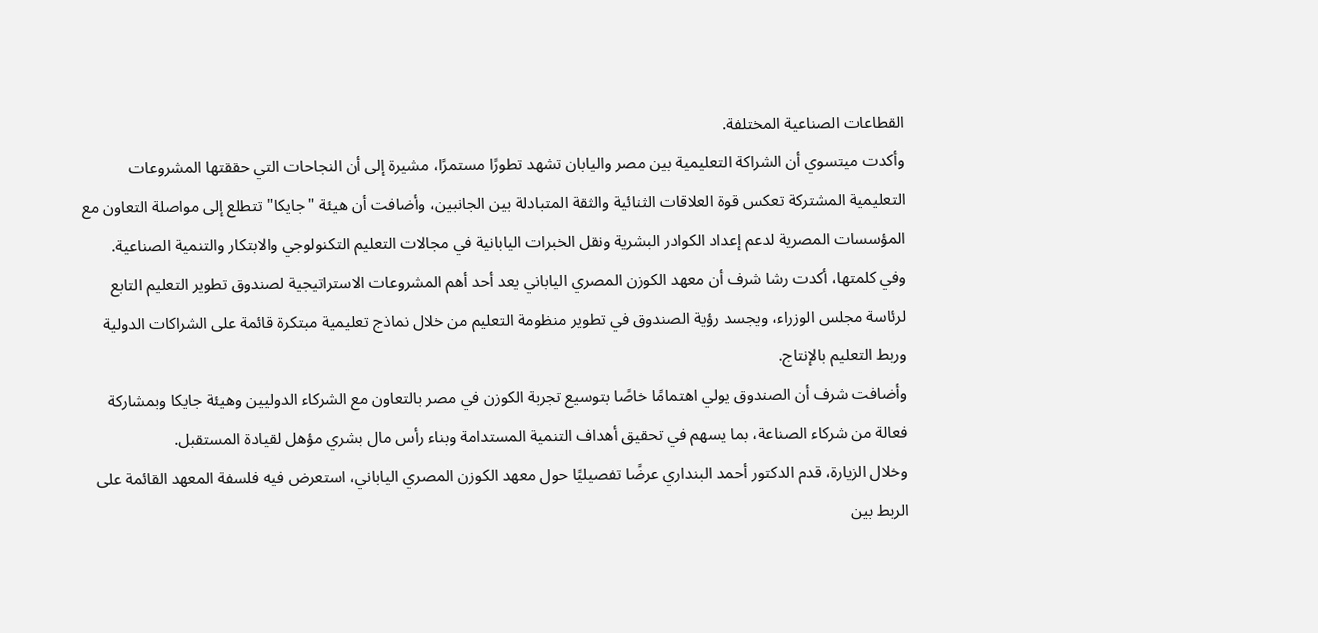القطاعات الصناعية المختلفة.
وأكدت ميتسوي أن الشراكة التعليمية بين مصر واليابان تشهد تطورًا مستمرًا، مشيرة إلى أن النجاحات التي حققتها المشروعات التعليمية المشتركة تعكس قوة العلاقات الثنائية والثقة المتبادلة بين الجانبين، وأضافت أن هيئة "جايكا" تتطلع إلى مواصلة التعاون مع المؤسسات المصرية لدعم إعداد الكوادر البشرية ونقل الخبرات اليابانية في مجالات التعليم التكنولوجي والابتكار والتنمية الصناعية.
وفي كلمتها، أكدت رشا شرف أن معهد الكوزن المصري الياباني يعد أحد أهم المشروعات الاستراتيجية لصندوق تطوير التعليم التابع لرئاسة مجلس الوزراء، ويجسد رؤية الصندوق في تطوير منظومة التعليم من خلال نماذج تعليمية مبتكرة قائمة على الشراكات الدولية وربط التعليم بالإنتاج.
وأضافت شرف أن الصندوق يولي اهتمامًا خاصًا بتوسيع تجربة الكوزن في مصر بالتعاون مع الشركاء الدوليين وهيئة جايكا وبمشاركة فعالة من شركاء الصناعة، بما يسهم في تحقيق أهداف التنمية المستدامة وبناء رأس مال بشري مؤهل لقيادة المستقبل.
وخلال الزيارة، قدم الدكتور أحمد البنداري عرضًا تفصيليًا حول معهد الكوزن المصري الياباني، استعرض فيه فلسفة المعهد القائمة على الربط بين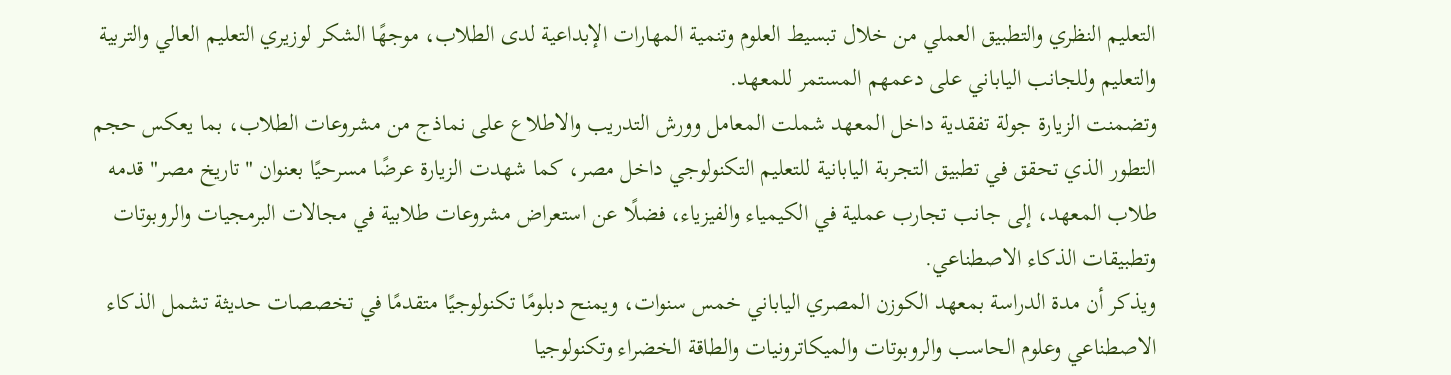التعليم النظري والتطبيق العملي من خلال تبسيط العلوم وتنمية المهارات الإبداعية لدى الطلاب، موجهًا الشكر لوزيري التعليم العالي والتربية والتعليم وللجانب الياباني على دعمهم المستمر للمعهد.
وتضمنت الزيارة جولة تفقدية داخل المعهد شملت المعامل وورش التدريب والاطلاع على نماذج من مشروعات الطلاب، بما يعكس حجم التطور الذي تحقق في تطبيق التجربة اليابانية للتعليم التكنولوجي داخل مصر، كما شهدت الزيارة عرضًا مسرحيًا بعنوان "تاريخ مصر" قدمه طلاب المعهد، إلى جانب تجارب عملية في الكيمياء والفيزياء، فضلًا عن استعراض مشروعات طلابية في مجالات البرمجيات والروبوتات وتطبيقات الذكاء الاصطناعي.
ويذكر أن مدة الدراسة بمعهد الكوزن المصري الياباني خمس سنوات، ويمنح دبلومًا تكنولوجيًا متقدمًا في تخصصات حديثة تشمل الذكاء الاصطناعي وعلوم الحاسب والروبوتات والميكاترونيات والطاقة الخضراء وتكنولوجيا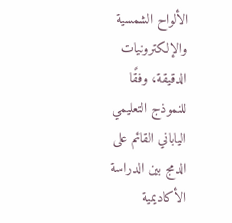الألواح الشمسية والإلكترونيات الدقيقة، وفقًا للنموذج التعليمي الياباني القائم على الدمج بين الدراسة الأكاديمية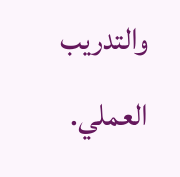والتدريب العملي.